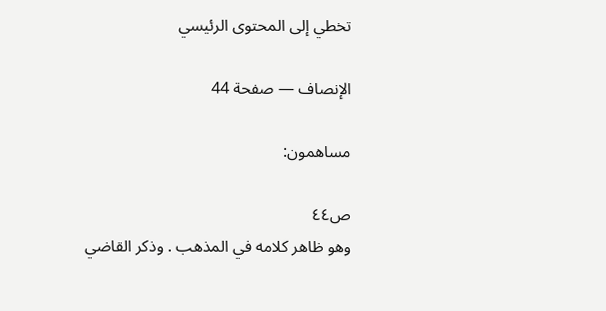تخطي إلى المحتوى الرئيسي

الإنصاف — صفحة 44

مساهمون:

ص٤٤
وهو ظاهر كلامه في المذهب . وذكر القاضي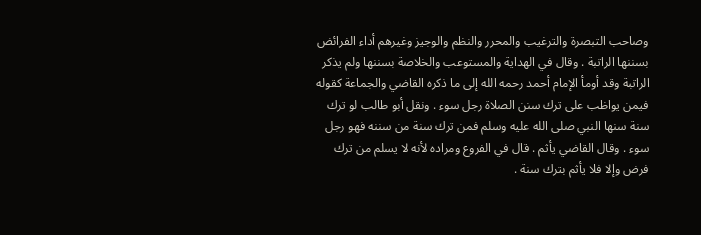وصاحب التبصرة والترغيب والمحرر والنظم والوجيز وغيرهم أداء الفرائض بسننها الراتبة . وقال في الهداية والمستوعب والخلاصة بسننها ولم يذكر الراتبة وقد أومأ الإمام أحمد رحمه الله إلى ما ذكره القاضي والجماعة كقوله فيمن يواظب على ترك سنن الصلاة رجل سوء . ونقل أبو طالب لو ترك سنة سنها النبي صلى الله عليه وسلم فمن ترك سنة من سننه فهو رجل سوء . وقال القاضي يأثم . قال في الفروع ومراده لأنه لا يسلم من ترك فرض وإلا فلا يأثم بترك سنة .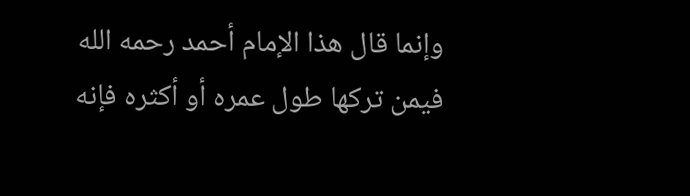وإنما قال هذا الإمام أحمد رحمه الله فيمن تركها طول عمره أو أكثره فإنه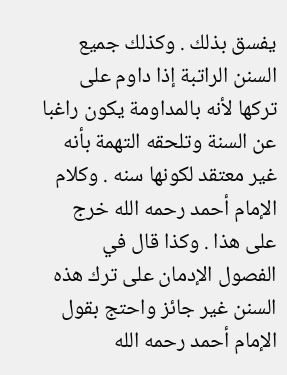يفسق بذلك . وكذلك جميع السنن الراتبة إذا داوم على تركها لأنه بالمداومة يكون راغبا عن السنة وتلحقه التهمة بأنه غير معتقد لكونها سنه . وكلام الإمام أحمد رحمه الله خرج على هذا . وكذا قال في الفصول الإدمان على ترك هذه السنن غير جائز واحتج بقول الإمام أحمد رحمه الله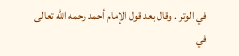في الوتر . وقال بعد قول الإمام أحمد رحمه الله تعالى في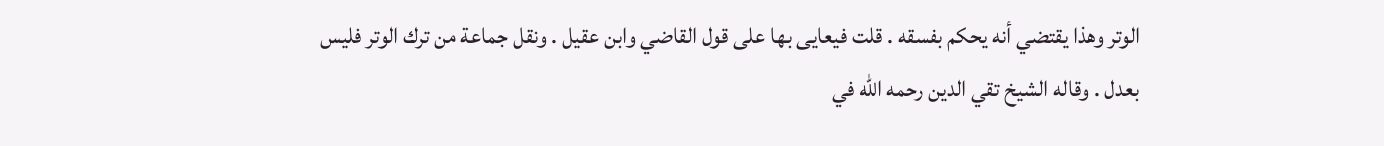الوتر وهذا يقتضي أنه يحكم بفسقه . قلت فيعايى بها على قول القاضي وابن عقيل . ونقل جماعة من ترك الوتر فليس بعدل . وقاله الشيخ تقي الدين رحمه الله في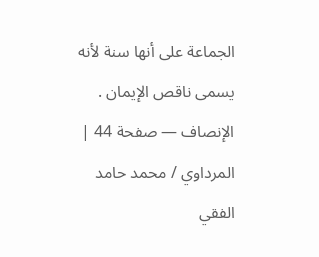الجماعة على أنها سنة لأنه يسمى ناقص الإيمان .
الإنصاف — صفحة 44 | المرداوي / محمد حامد الفقي